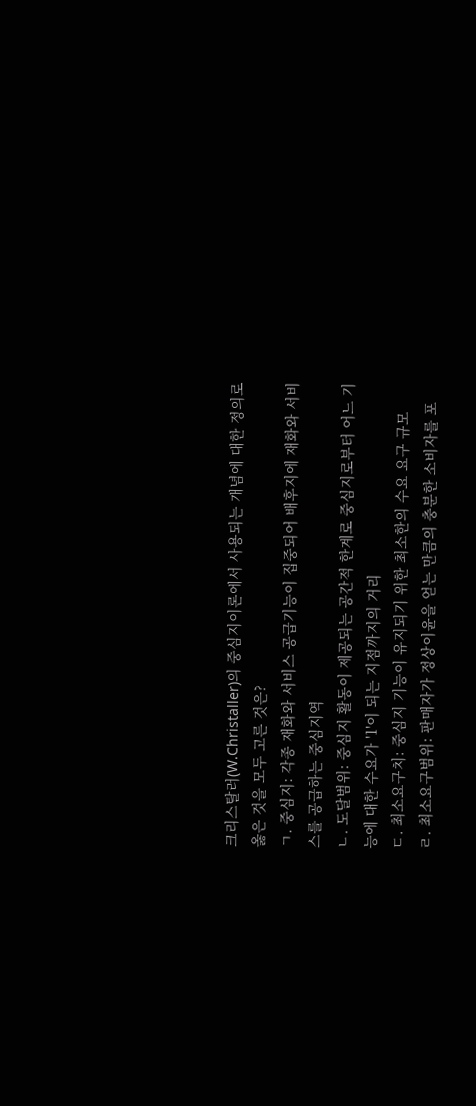크리스탈러(W.Christaller)의 중심지이론에서 사용되는 개념에 대한 정의로 옳은 것을 모두 고른 것은?
ㄱ. 중심지: 각종 재화와 서비스 공급기능이 집중되어 배후지에 재화와 서비스를 공급하는 중심지역
ㄴ. 도달범위: 중심지 활동이 제공되는 공간적 한계로 중심지로부터 어느 기능에 대한 수요가 '1'이 되는 지점까지의 거리
ㄷ. 최소요구치: 중심지 기능이 유지되기 위한 최소한의 수요 요구 규모
ㄹ. 최소요구범위: 판매자가 정상이윤을 얻는 만큼의 충분한 소비자를 포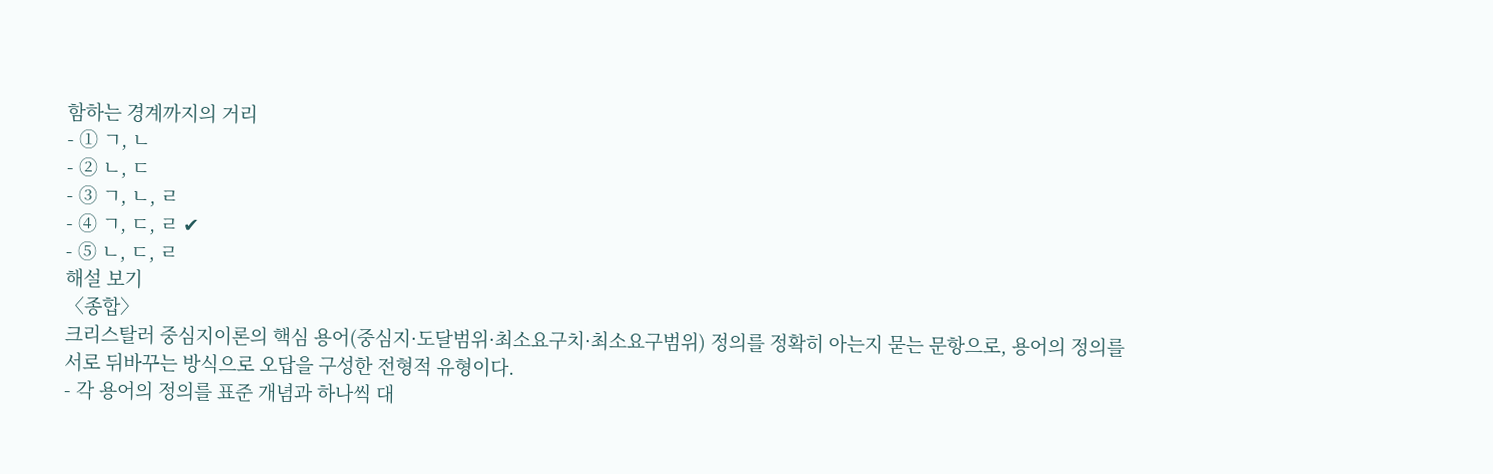함하는 경계까지의 거리
- ① ㄱ, ㄴ
- ② ㄴ, ㄷ
- ③ ㄱ, ㄴ, ㄹ
- ④ ㄱ, ㄷ, ㄹ ✔
- ⑤ ㄴ, ㄷ, ㄹ
해설 보기
〈종합〉
크리스탈러 중심지이론의 핵심 용어(중심지·도달범위·최소요구치·최소요구범위) 정의를 정확히 아는지 묻는 문항으로, 용어의 정의를 서로 뒤바꾸는 방식으로 오답을 구성한 전형적 유형이다.
- 각 용어의 정의를 표준 개념과 하나씩 대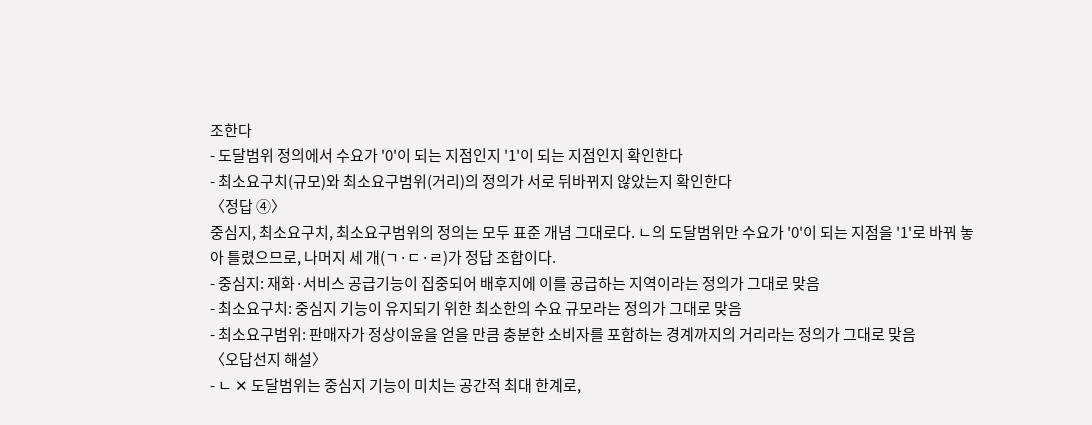조한다
- 도달범위 정의에서 수요가 '0'이 되는 지점인지 '1'이 되는 지점인지 확인한다
- 최소요구치(규모)와 최소요구범위(거리)의 정의가 서로 뒤바뀌지 않았는지 확인한다
〈정답 ④〉
중심지, 최소요구치, 최소요구범위의 정의는 모두 표준 개념 그대로다. ㄴ의 도달범위만 수요가 '0'이 되는 지점을 '1'로 바꿔 놓아 틀렸으므로, 나머지 세 개(ㄱ·ㄷ·ㄹ)가 정답 조합이다.
- 중심지: 재화·서비스 공급기능이 집중되어 배후지에 이를 공급하는 지역이라는 정의가 그대로 맞음
- 최소요구치: 중심지 기능이 유지되기 위한 최소한의 수요 규모라는 정의가 그대로 맞음
- 최소요구범위: 판매자가 정상이윤을 얻을 만큼 충분한 소비자를 포함하는 경계까지의 거리라는 정의가 그대로 맞음
〈오답선지 해설〉
- ㄴ ✕ 도달범위는 중심지 기능이 미치는 공간적 최대 한계로,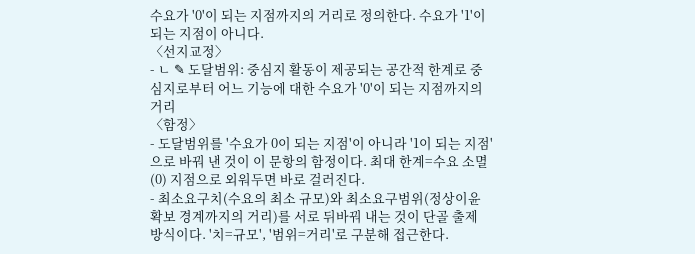수요가 '0'이 되는 지점까지의 거리로 정의한다. 수요가 '1'이 되는 지점이 아니다.
〈선지교정〉
- ㄴ ✎ 도달범위: 중심지 활동이 제공되는 공간적 한계로 중심지로부터 어느 기능에 대한 수요가 '0'이 되는 지점까지의 거리
〈함정〉
- 도달범위를 '수요가 0이 되는 지점'이 아니라 '1이 되는 지점'으로 바꿔 낸 것이 이 문항의 함정이다. 최대 한계=수요 소멸(0) 지점으로 외워두면 바로 걸러진다.
- 최소요구치(수요의 최소 규모)와 최소요구범위(정상이윤 확보 경계까지의 거리)를 서로 뒤바꿔 내는 것이 단골 출제 방식이다. '치=규모', '범위=거리'로 구분해 접근한다.